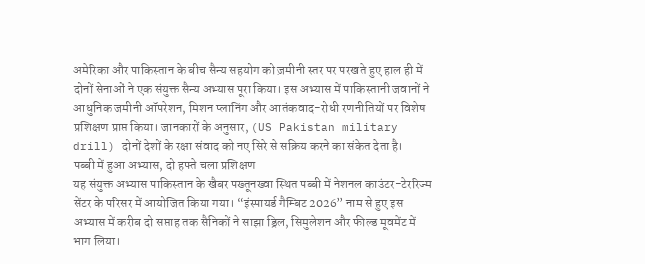अमेरिका और पाकिस्तान के बीच सैन्य सहयोग को ज़मीनी स्तर पर परखते हुए हाल ही में दोनों सेनाओं ने एक संयुक्त सैन्य अभ्यास पूरा किया। इस अभ्यास में पाकिस्तानी जवानों ने आधुनिक जमीनी ऑपरेशन, मिशन प्लानिंग और आतंकवाद-रोधी रणनीतियों पर विशेष प्रशिक्षण प्राप्त किया। जानकारों के अनुसार, (US Pakistan military drill) दोनों देशों के रक्षा संवाद को नए सिरे से सक्रिय करने का संकेत देता है।
पब्बी में हुआ अभ्यास, दो हफ्ते चला प्रशिक्षण
यह संयुक्त अभ्यास पाकिस्तान के खैबर पख्तूनख्वा स्थित पब्बी में नेशनल काउंटर-टेररिज्म सेंटर के परिसर में आयोजित किया गया। “इंस्पायर्ड गैम्बिट 2026” नाम से हुए इस अभ्यास में करीब दो सप्ताह तक सैनिकों ने साझा ड्रिल, सिमुलेशन और फील्ड मूवमेंट में भाग लिया।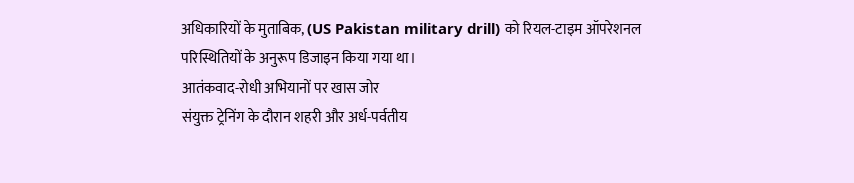अधिकारियों के मुताबिक, (US Pakistan military drill) को रियल-टाइम ऑपरेशनल परिस्थितियों के अनुरूप डिजाइन किया गया था।
आतंकवाद-रोधी अभियानों पर खास जोर
संयुक्त ट्रेनिंग के दौरान शहरी और अर्ध-पर्वतीय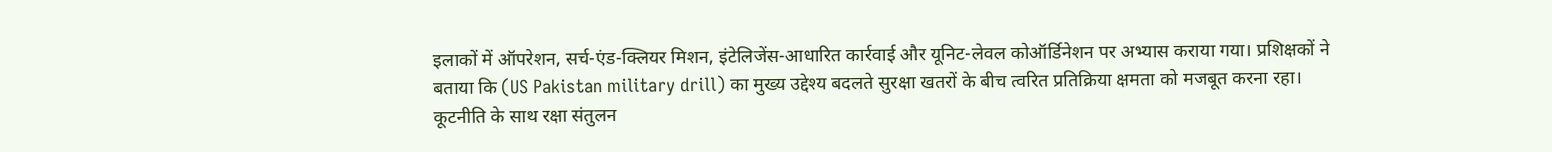इलाकों में ऑपरेशन, सर्च-एंड-क्लियर मिशन, इंटेलिजेंस-आधारित कार्रवाई और यूनिट-लेवल कोऑर्डिनेशन पर अभ्यास कराया गया। प्रशिक्षकों ने बताया कि (US Pakistan military drill) का मुख्य उद्देश्य बदलते सुरक्षा खतरों के बीच त्वरित प्रतिक्रिया क्षमता को मजबूत करना रहा।
कूटनीति के साथ रक्षा संतुलन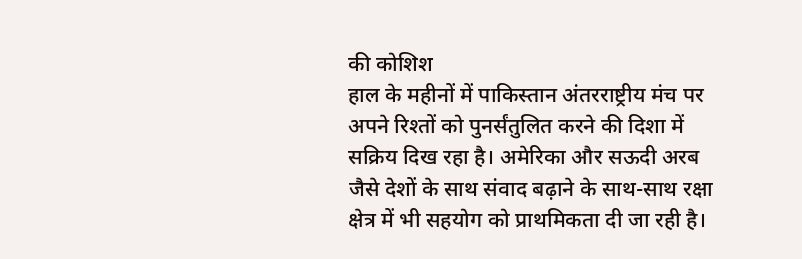की कोशिश
हाल के महीनों में पाकिस्तान अंतरराष्ट्रीय मंच पर अपने रिश्तों को पुनर्संतुलित करने की दिशा में सक्रिय दिख रहा है। अमेरिका और सऊदी अरब जैसे देशों के साथ संवाद बढ़ाने के साथ-साथ रक्षा क्षेत्र में भी सहयोग को प्राथमिकता दी जा रही है।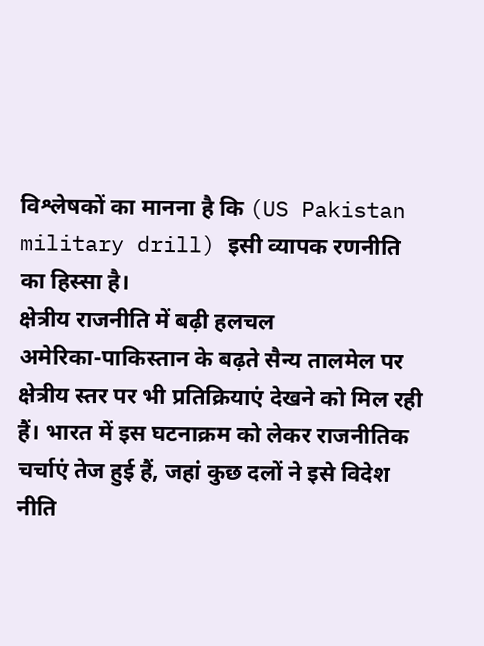विश्लेषकों का मानना है कि (US Pakistan military drill) इसी व्यापक रणनीति का हिस्सा है।
क्षेत्रीय राजनीति में बढ़ी हलचल
अमेरिका-पाकिस्तान के बढ़ते सैन्य तालमेल पर क्षेत्रीय स्तर पर भी प्रतिक्रियाएं देखने को मिल रही हैं। भारत में इस घटनाक्रम को लेकर राजनीतिक चर्चाएं तेज हुई हैं, जहां कुछ दलों ने इसे विदेश नीति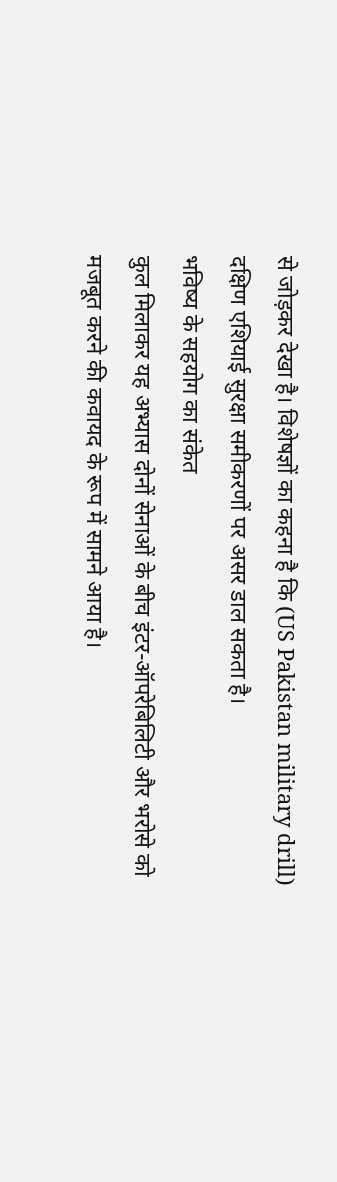से जोड़कर देखा है। विशेषज्ञों का कहना है कि (US Pakistan military drill) दक्षिण एशियाई सुरक्षा समीकरणों पर असर डाल सकता है।
भविष्य के सहयोग का संकेत
कुल मिलाकर यह अभ्यास दोनों सेनाओं के बीच इंटर-ऑपरेबिलिटी और भरोसे को मजबूत करने की कवायद के रूप में सामने आया है।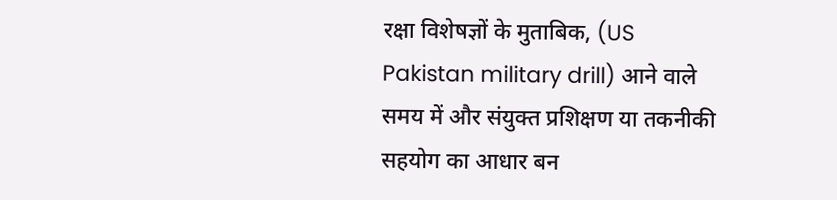रक्षा विशेषज्ञों के मुताबिक, (US Pakistan military drill) आने वाले समय में और संयुक्त प्रशिक्षण या तकनीकी सहयोग का आधार बन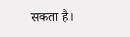सकता है।